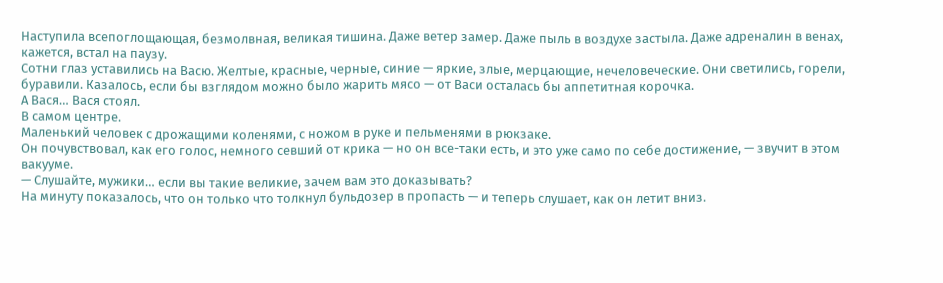Наступила всепоглощающая, безмолвная, великая тишина. Даже ветер замер. Даже пыль в воздухе застыла. Даже адреналин в венах, кажется, встал на паузу.
Сотни глаз уставились на Васю. Желтые, красные, черные, синие — яркие, злые, мерцающие, нечеловеческие. Они светились, горели, буравили. Казалось, если бы взглядом можно было жарить мясо — от Васи осталась бы аппетитная корочка.
А Вася… Вася стоял.
В самом центре.
Маленький человек с дрожащими коленями, с ножом в руке и пельменями в рюкзаке.
Он почувствовал, как его голос, немного севший от крика — но он все-таки есть, и это уже само по себе достижение, — звучит в этом вакууме.
— Слушайте, мужики… если вы такие великие, зачем вам это доказывать?
На минуту показалось, что он только что толкнул бульдозер в пропасть — и теперь слушает, как он летит вниз.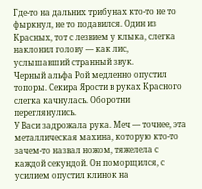Где-то на дальних трибунах кто-то не то фыркнул, не то подавился. Один из Красных, тот с лезвием у клыка, слегка наклонил голову — как лис, услышавший странный звук.
Черный альфа Рой медленно опустил топоры. Секира Ярости в руках Красного слегка качнулась. Оборотни переглянулись.
У Васи задрожала рука. Меч — точнее, эта металлическая махина, которую кто-то зачем-то назвал ножом, тяжелела с каждой секундой. Он поморщился, с усилием опустил клинок на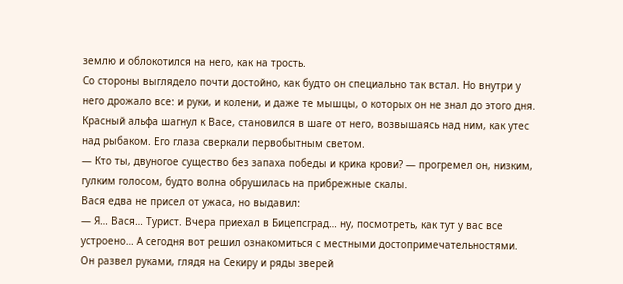землю и облокотился на него, как на трость.
Со стороны выглядело почти достойно, как будто он специально так встал. Но внутри у него дрожало все: и руки, и колени, и даже те мышцы, о которых он не знал до этого дня.
Красный альфа шагнул к Васе, становился в шаге от него, возвышаясь над ним, как утес над рыбаком. Его глаза сверкали первобытным светом.
— Кто ты, двуногое существо без запаха победы и крика крови? — прогремел он, низким, гулким голосом, будто волна обрушилась на прибрежные скалы.
Вася едва не присел от ужаса, но выдавил:
— Я… Вася… Турист. Вчера приехал в Бицепсград… ну, посмотреть, как тут у вас все устроено… А сегодня вот решил ознакомиться с местными достопримечательностями.
Он развел руками, глядя на Секиру и ряды зверей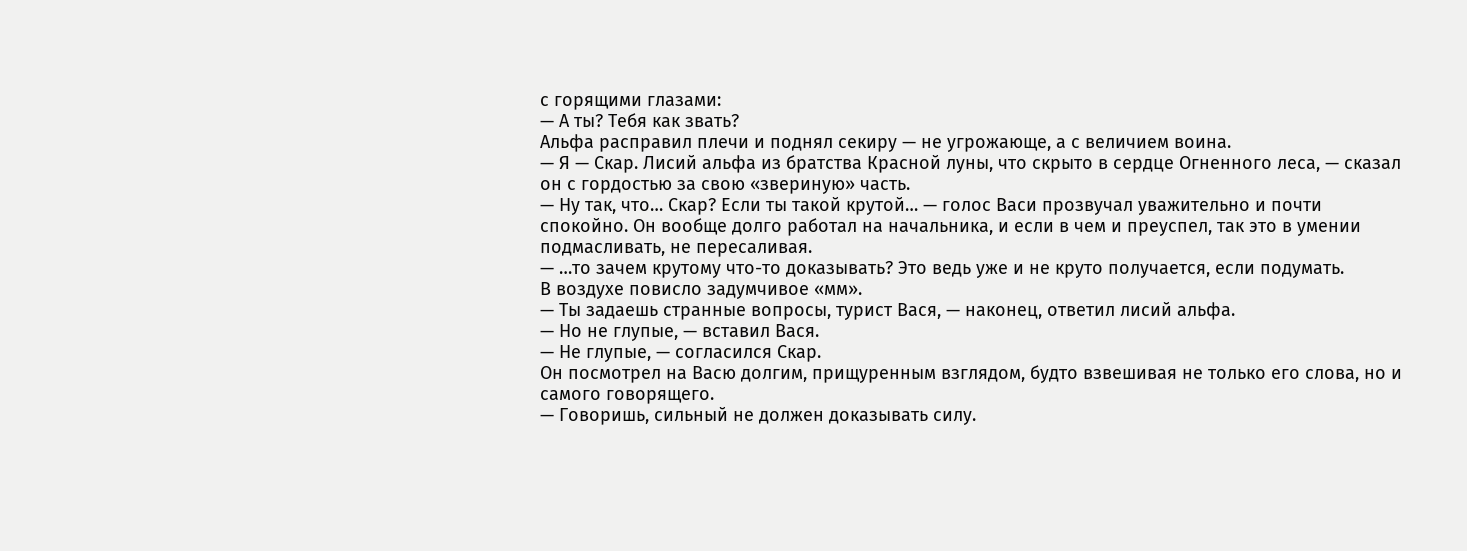с горящими глазами:
— А ты? Тебя как звать?
Альфа расправил плечи и поднял секиру — не угрожающе, а с величием воина.
— Я — Скар. Лисий альфа из братства Красной луны, что скрыто в сердце Огненного леса, — сказал он с гордостью за свою «звериную» часть.
— Ну так, что… Скар? Если ты такой крутой… — голос Васи прозвучал уважительно и почти спокойно. Он вообще долго работал на начальника, и если в чем и преуспел, так это в умении подмасливать, не пересаливая.
— …то зачем крутому что-то доказывать? Это ведь уже и не круто получается, если подумать.
В воздухе повисло задумчивое «мм».
— Ты задаешь странные вопросы, турист Вася, — наконец, ответил лисий альфа.
— Но не глупые, — вставил Вася.
— Не глупые, — согласился Скар.
Он посмотрел на Васю долгим, прищуренным взглядом, будто взвешивая не только его слова, но и самого говорящего.
— Говоришь, сильный не должен доказывать силу.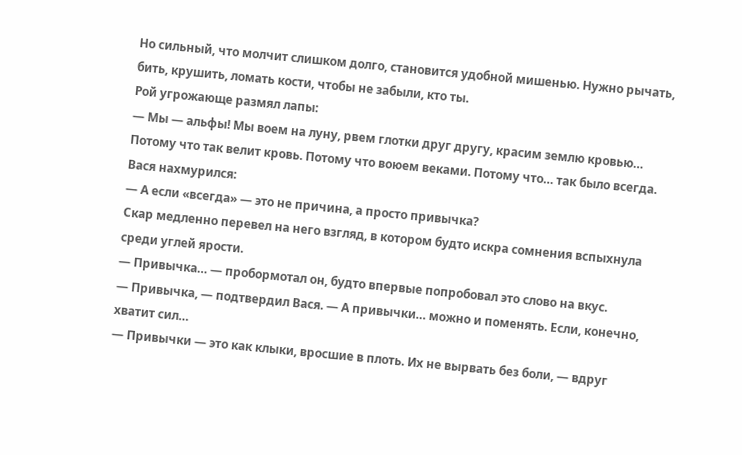Но сильный, что молчит слишком долго, становится удобной мишенью. Нужно рычать, бить, крушить, ломать кости, чтобы не забыли, кто ты.
Рой угрожающе размял лапы:
— Мы — альфы! Мы воем на луну, рвем глотки друг другу, красим землю кровью… Потому что так велит кровь. Потому что воюем веками. Потому что… так было всегда.
Вася нахмурился:
— А если «всегда» — это не причина, а просто привычка?
Скар медленно перевел на него взгляд, в котором будто искра сомнения вспыхнула среди углей ярости.
— Привычка… — пробормотал он, будто впервые попробовал это слово на вкус.
— Привычка, — подтвердил Вася. — А привычки… можно и поменять. Если, конечно, хватит сил…
— Привычки — это как клыки, вросшие в плоть. Их не вырвать без боли, — вдруг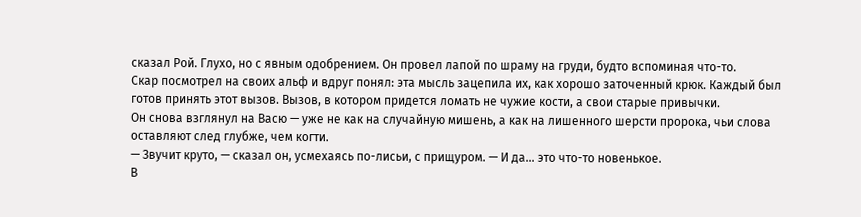сказал Рой. Глухо, но с явным одобрением. Он провел лапой по шраму на груди, будто вспоминая что-то.
Скар посмотрел на своих альф и вдруг понял: эта мысль зацепила их, как хорошо заточенный крюк. Каждый был готов принять этот вызов. Вызов, в котором придется ломать не чужие кости, а свои старые привычки.
Он снова взглянул на Васю — уже не как на случайную мишень, а как на лишенного шерсти пророка, чьи слова оставляют след глубже, чем когти.
— Звучит круто, — сказал он, усмехаясь по-лисьи, с прищуром. — И да… это что-то новенькое.
В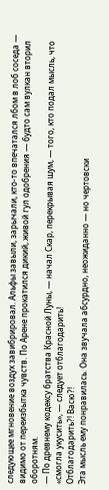следующее мгновение воздух завибрировал. Альфы завыли, зарычали, кто-то впечатался лбом в лоб соседа — видимо от переизбытка чувств. По Арене прокатился дикий, живой гул одобрения — будто сам вулкан вторил оборотням.
— По древнему кодексу братства Красной Луны, — начал Скар, перекрывая шум, — того, кто подал мысль, что «смогла укусить», — следует отблагодарить!
Отблагодарить?! Васю?!
Эта мысль ему понравилась. Она звучала абсурдно, неожиданно — но чертовски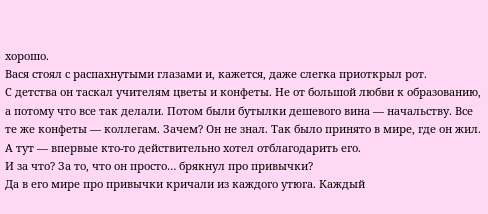хорошо.
Вася стоял с распахнутыми глазами и, кажется, даже слегка приоткрыл рот.
С детства он таскал учителям цветы и конфеты. Не от большой любви к образованию, а потому что все так делали. Потом были бутылки дешевого вина — начальству. Все те же конфеты — коллегам. Зачем? Он не знал. Так было принято в мире, где он жил.
А тут — впервые кто-то действительно хотел отблагодарить его.
И за что? За то, что он просто… брякнул про привычки?
Да в его мире про привычки кричали из каждого утюга. Каждый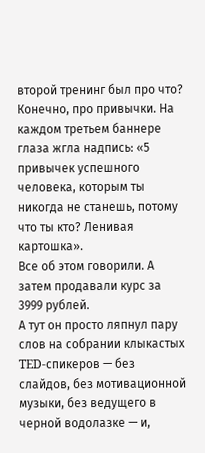второй тренинг был про что? Конечно, про привычки. На каждом третьем баннере глаза жгла надпись: «5 привычек успешного человека, которым ты никогда не станешь, потому что ты кто? Ленивая картошка».
Все об этом говорили. А затем продавали курс за 3999 рублей.
А тут он просто ляпнул пару слов на собрании клыкастых TED-спикеров — без слайдов, без мотивационной музыки, без ведущего в черной водолазке — и,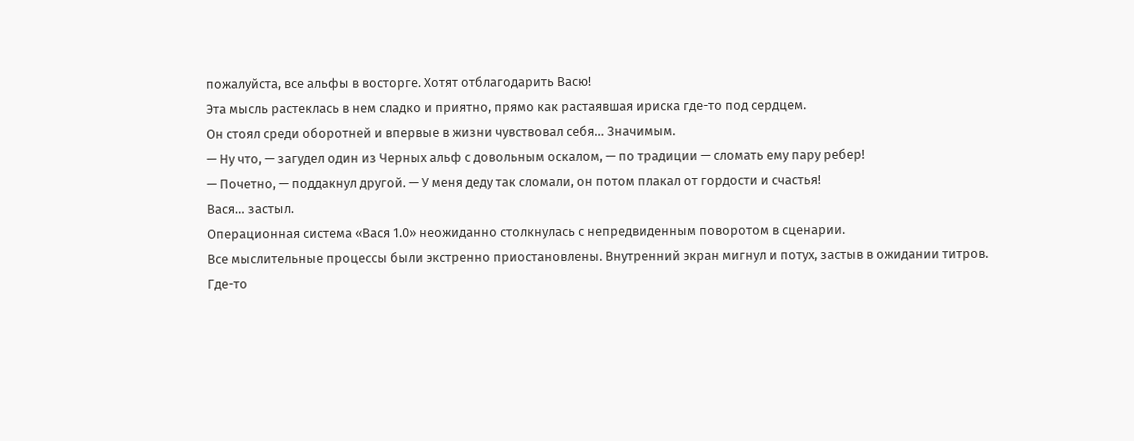пожалуйста, все альфы в восторге. Хотят отблагодарить Васю!
Эта мысль растеклась в нем сладко и приятно, прямо как растаявшая ириска где-то под сердцем.
Он стоял среди оборотней и впервые в жизни чувствовал себя… Значимым.
— Ну что, — загудел один из Черных альф с довольным оскалом, — по традиции — сломать ему пару ребер!
— Почетно, — поддакнул другой. — У меня деду так сломали, он потом плакал от гордости и счастья!
Вася… застыл.
Операционная система «Вася 1.0» неожиданно столкнулась с непредвиденным поворотом в сценарии.
Все мыслительные процессы были экстренно приостановлены. Внутренний экран мигнул и потух, застыв в ожидании титров.
Где-то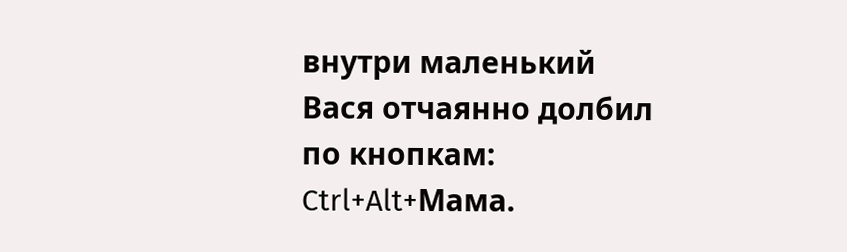внутри маленький Вася отчаянно долбил по кнопкам: Ctrl+Alt+Мама.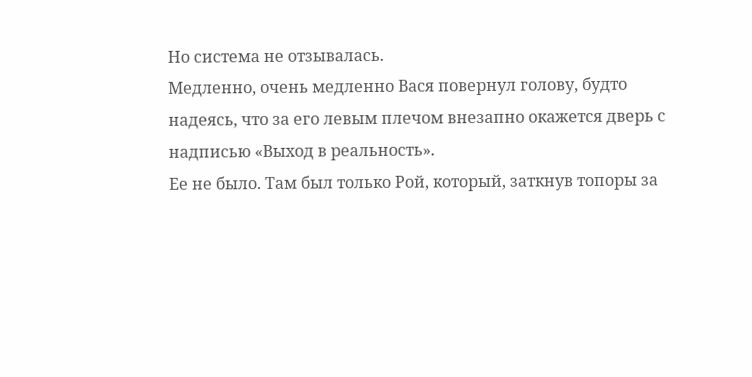Но система не отзывалась.
Медленно, очень медленно Вася повернул голову, будто надеясь, что за его левым плечом внезапно окажется дверь с надписью «Выход в реальность».
Ее не было. Там был только Рой, который, заткнув топоры за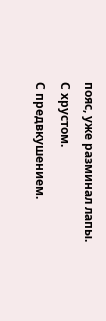пояс, уже разминал лапы.
С хрустом.
С предвкушением.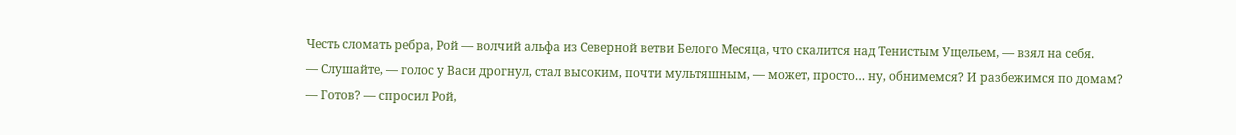Честь сломать ребра, Рой — волчий альфа из Северной ветви Белого Месяца, что скалится над Тенистым Ущельем, — взял на себя.
— Слушайте, — голос у Васи дрогнул, стал высоким, почти мультяшным, — может, просто… ну, обнимемся? И разбежимся по домам?
— Готов? — спросил Рой,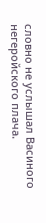словно не услышал Васиного негеройского плача.